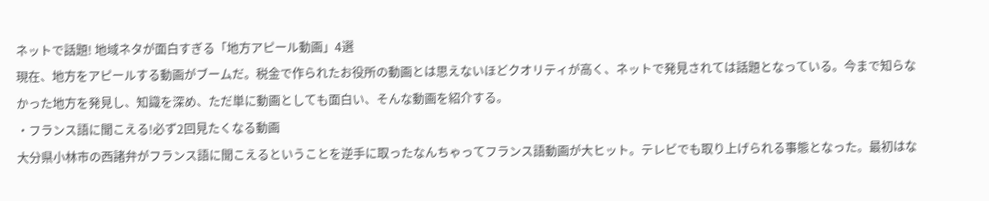ネットで話題! 地域ネタが面白すぎる「地方アピール動画」4選
現在、地方をアピールする動画がブームだ。税金で作られたお役所の動画とは思えないほどクオリティが高く、ネットで発見されては話題となっている。今まで知らなかった地方を発見し、知識を深め、ただ単に動画としても面白い、そんな動画を紹介する。
・フランス語に聞こえる!必ず2回見たくなる動画
大分県小林市の西諸弁がフランス語に聞こえるということを逆手に取ったなんちゃってフランス語動画が大ヒット。テレビでも取り上げられる事態となった。最初はな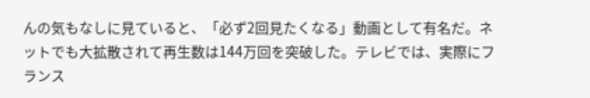んの気もなしに見ていると、「必ず2回見たくなる」動画として有名だ。ネットでも大拡散されて再生数は144万回を突破した。テレビでは、実際にフランス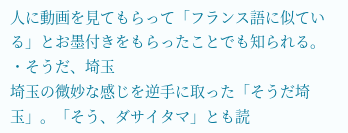人に動画を見てもらって「フランス語に似ている」とお墨付きをもらったことでも知られる。
・そうだ、埼玉
埼玉の微妙な感じを逆手に取った「そうだ埼玉」。「そう、ダサイタマ」とも読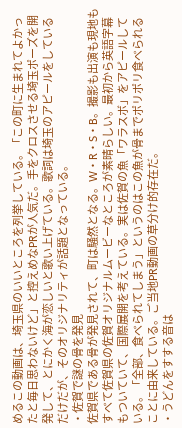めるこの動画は、埼玉県のいいところを列挙している。「この町に生まれてよかったと毎日思わないけど」と控えめなPRが人気だ。手をクロスさせる埼玉ポーズを開発して、とにかく海が恋しいと歌い上げている。歌詞は埼玉のアピールをしているだけだが、そのオリジナリティが話題となっている。
・佐賀で謎の骨を発見
佐賀県である骨が発見されて、町は騒然となる。W・R・S・B。撮影も出演も現地もすべて佐賀県の佐賀オリジナルムービーなところが素晴らしい。最初から英語字幕もついていて、国際展開を考えている。実は佐賀の魚「ワラスボ」をアピールしている。「全部、食べられてしまう」というのはこの魚が骨までポリポリ食べられることに由来している。ご当地PR動画の草分け的存在だ。
・うどんをすする音は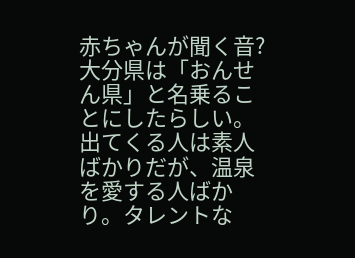赤ちゃんが聞く音?
大分県は「おんせん県」と名乗ることにしたらしい。出てくる人は素人ばかりだが、温泉を愛する人ばかり。タレントな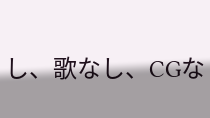し、歌なし、CGな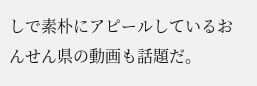しで素朴にアピールしているおんせん県の動画も話題だ。